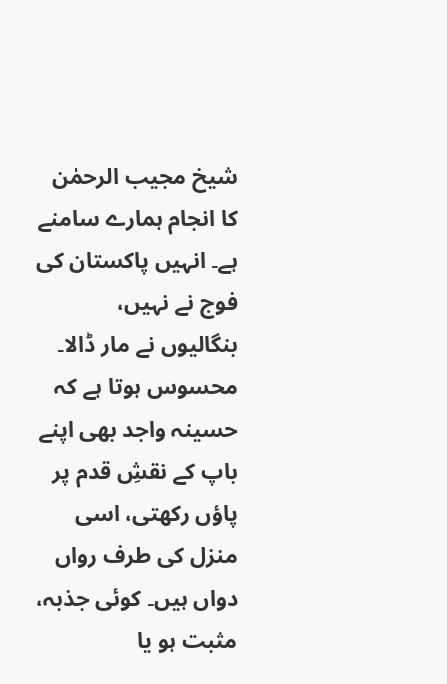شیخ مجیب الرحمٰن کا انجام ہمارے سامنے ہے۔ انہیں پاکستان کی فوج نے نہیں، بنگالیوں نے مار ڈالا۔ محسوس ہوتا ہے کہ حسینہ واجد بھی اپنے باپ کے نقشِ قدم پر پاؤں رکھتی، اسی منزل کی طرف رواں دواں ہیں۔ کوئی جذبہ، مثبت ہو یا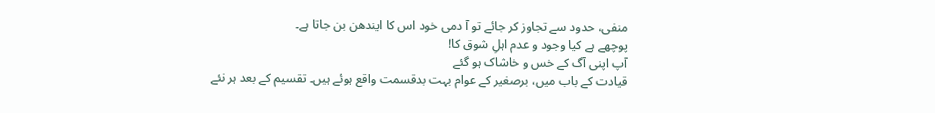منفی، حدود سے تجاوز کر جائے تو آ دمی خود اس کا ایندھن بن جاتا ہے۔
پوچھے ہے کیا وجود و عدم اہلِ شوق کا!
آپ اپنی آگ کے خس و خاشاک ہو گئے
قیادت کے باب میں، برصغیر کے عوام بہت بدقسمت واقع ہوئے ہیں۔ تقسیم کے بعد ہر نئے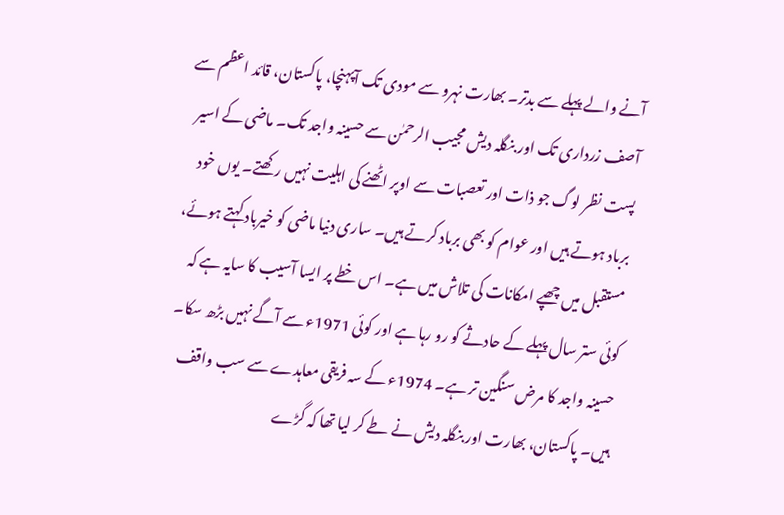آنے والے پہلے سے بدتر۔ بھارت نہرو سے مودی تک آپہنچا، پاکستان، قائد اعظم سے آصف زرداری تک اور بنگلہ دیش مجیب الرحمٰن سے حسینہ واجد تک۔ ماضی کے اسیر پست نظر لوگ جو ذات اور تعصبات سے اوپر اٹھنے کی اہلیت نہیں رکھتے۔ یوں خود برباد ہوتے ہیں اور عوام کو بھی برباد کرتے ہیں۔ ساری دنیا ماضی کو خیرباد کہتے ہوئے، مستقبل میں چھپے امکانات کی تلاش میں ہے۔ اس خطے پر ایسا آسیب کا سایہ ہے کہ کوئی ستر سال پہلے کے حادثے کو رو رہا ہے اور کوئی 1971ء سے آگے نہیں بڑھ سکا۔
حسینہ واجد کا مرض سنگین تر ہے۔ 1974ء کے سہ فریقی معاہدے سے سب واقف ہیں۔ پاکستان، بھارت اور بنگلہ دیش نے طے کر لیا تھا کہ گڑے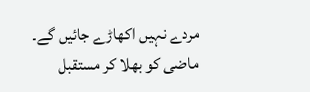مردے نہیں اکھاڑے جائیں گے۔ ماضی کو بھلا کر مستقبل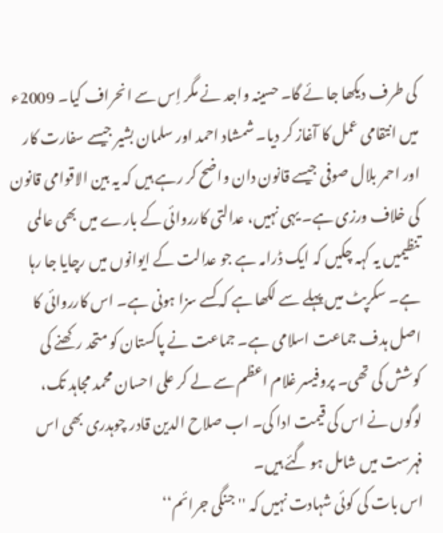کی طرف دیکھا جا ئے گا۔ حسینہ واجد نے مگر اِس سے انحراف کیا۔ 2009ء میں انتقامی عمل کا آغاز کر دیا۔ شمشاد احمد اور سلمان بشیر جیسے سفارت کار اور احمر بلال صوفی جیسے قانون دان واضح کر رہے ہیں کہ یہ بین الاقوامی قانون کی خلاف ورزی ہے۔ یہی نہیں، عدالتی کارروائی کے بارے میں بھی عالمی تنظیمیں یہ کہہ چکیں کہ ایک ڈرامہ ہے جو عدالت کے ایوانوں میں رچایا جا رہا ہے۔ سکرپٹ میں پہلے سے لکھا ہے کہ کسے سزا ہونی ہے۔ اس کارروائی کا اصل ہدف جماعت اسلامی ہے۔ جماعت نے پاکستان کو متحد رکھنے کی کوشش کی تھی۔ پروفیسر غلام اعظم سے لے کر علی احسان محمد مجاہد تک، لوگوں نے اس کی قیمت ادا کی۔ اب صلاح الدین قادر چوہدری بھی اس فہرست میں شامل ہو گئے ہیں۔
اس بات کی کوئی شہادت نہیں کہ ''جنگی جرائم‘‘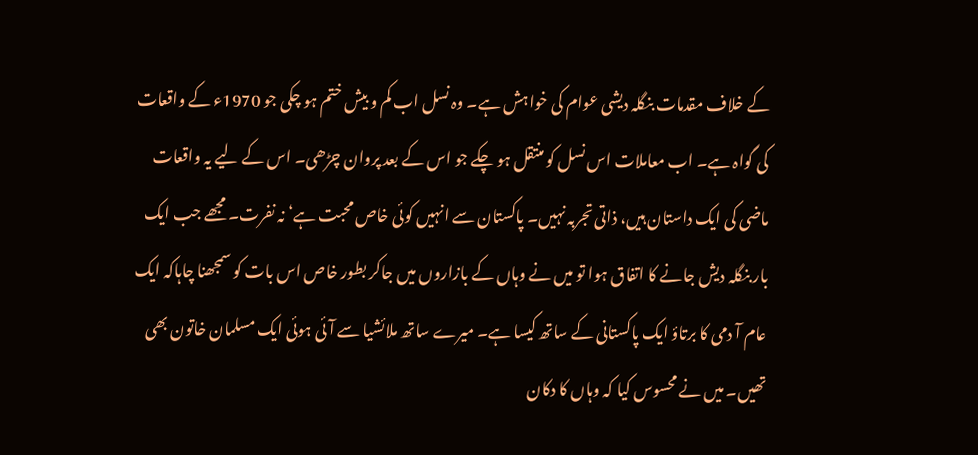کے خلاف مقدمات بنگلہ دیشی عوام کی خواہش ہے۔ وہ نسل اب کم و بیش ختم ہو چکی جو 1970ء کے واقعات کی گواہ ہے۔ اب معاملات اس نسل کو منتقل ہو چکے جو اس کے بعد پروان چڑھی۔ اس کے لیے یہ واقعات ماضی کی ایک داستان ہیں، ذاتی تجربہ نہیں۔ پاکستان سے انہیں کوئی خاص محبت ہے‘ نہ نفرت۔ مجھے جب ایک بار بنگلہ دیش جانے کا اتفاق ہوا تو میں نے وہاں کے بازاروں میں جاکر بطور خاص اس بات کو سمجھنا چاہاکہ ایک عام آ دمی کا برتاؤ ایک پاکستانی کے ساتھ کیسا ہے۔ میرے ساتھ ملائشیا سے آئی ہوئی ایک مسلمان خاتون بھی تھیں۔ میں نے محسوس کیا کہ وہاں کا دکان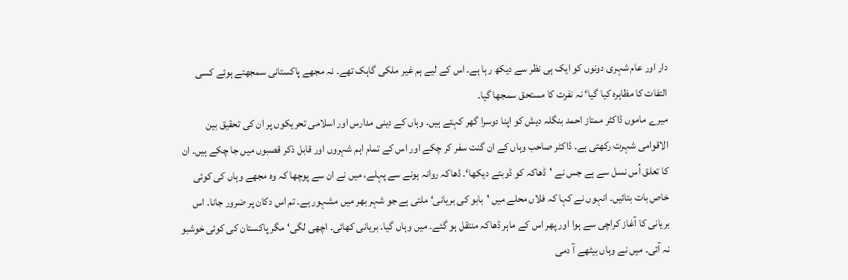دار اور عام شہری دونوں کو ایک ہی نظر سے دیکھ رہا ہے۔ اس کے لیے ہم غیر ملکی گاہک تھے۔ نہ مجھے پاکستانی سمجھتے ہوئے کسی التفات کا مظاہرہ کیا گیا‘ نہ نفرت کا مستحق سمجھا گیا۔
میرے ماموں ڈاکٹر ممتاز احمد بنگلہ دیش کو اپنا دوسرا گھر کہتے ہیں۔ وہاں کے دینی مدارس اور اسلامی تحریکوں پر ان کی تحقیق بین الاقوامی شہرت رکھتی ہے۔ ڈاکٹر صاحب وہاں کے ان گنت سفر کر چکے اور اس کے تمام اہم شہروں اور قابل ذکر قصبوں میں جا چکے ہیں۔ ان کا تعلق اُس نسل سے ہے جس نے 'ڈھاکہ کو ڈوبتے دیکھا‘۔ ڈھاکہ روانہ ہونے سے پہلے، میں نے ان سے پوچھا کہ وہ مجھے وہاں کی کوئی خاص بات بتائیں۔ انہوں نے کہا کہ فلاں محلے میں 'بابو کی بریانی‘ ملتی ہے جو شہر بھر میں مشہور ہے۔ تم اس دکان پر ضرور جانا۔ اس بریانی کا آغاز کراچی سے ہوا اور پھر اس کے ماہر ڈھاکہ منتقل ہو گئے۔ میں وہاں گیا۔ بریانی کھائی۔ اچھی لگی‘ مگر پاکستان کی کوئی خوشبو نہ آئی۔ میں نے وہاں بیٹھے آ دمی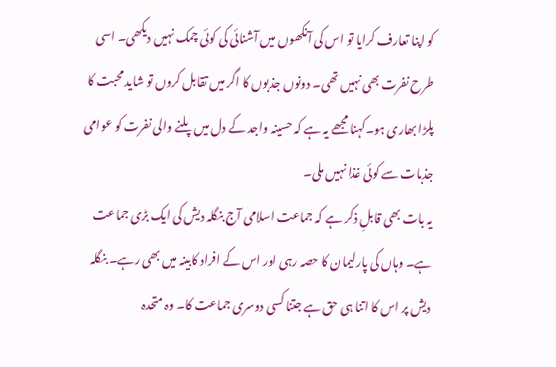کو اپنا تعارف کرایا تو اس کی آنکھوں میں آشنائی کی کوئی چمک نہیں دیکھی۔ اسی طرح نفرت بھی نہیں تھی۔ دونوں جذبوں کا اگر میں تقابل کروں تو شاید محبت کا پلڑا بھاری ہو۔کہنا مجھے یہ ہے کہ حسینہ واجد کے دل میں پلنے والی نفرت کو عوامی جذبات سے کوئی غذا نہیں ملی۔
یہ بات بھی قابلِ ذکر ہے کہ جماعت اسلامی آج بنگلہ دیش کی ایک بڑی جماعت ہے۔ وہاں کی پارلیمان کا حصہ رہی اور اس کے افراد کابینہ میں بھی رہے۔ بنگلہ دیش پر اس کا اتنا ہی حق ہے جتنا کسی دوسری جماعت کا۔ وہ متحدہ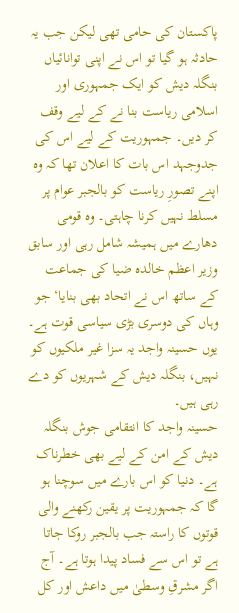پاکستان کی حامی تھی لیکن جب یہ حادثہ ہو گیا تو اس نے اپنی توانائیاں بنگلہ دیش کو ایک جمہوری اور اسلامی ریاست بنا نے کے لیے وقف کر دیں۔ جمہوریت کے لیے اس کی جدوجہد اس بات کا اعلان تھا کہ وہ اپنے تصورِ ریاست کو بالجبر عوام پر مسلط نہیں کرنا چاہتی۔ وہ قومی دھارے میں ہمیشہ شامل رہی اور سابق وزیر اعظم خالدہ ضیا کی جماعت کے ساتھ اس نے اتحاد بھی بنایا‘ جو وہاں کی دوسری بڑی سیاسی قوت ہے۔ یوں حسینہ واجد یہ سزا غیر ملکیوں کو نہیں، بنگلہ دیش کے شہریوں کو دے رہی ہیں۔
حسینہ واجد کا انتقامی جوش بنگلہ دیش کے امن کے لیے بھی خطرناک ہے۔ دنیا کو اس بارے میں سوچنا ہو گا کہ جمہوریت پر یقین رکھنے والی قوتوں کا راستہ جب بالجبر روکا جاتا ہے تو اس سے فساد پیدا ہوتا ہے۔ آج اگر مشرقِ وسطیٰ میں داعش اور کل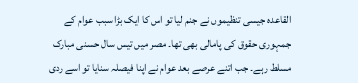القاعدہ جیسی تنظیموں نے جنم لیا تو اس کا ایک بڑا سبب عوام کے جمہوری حقوق کی پامالی بھی تھا۔ مصر میں تیس سال حسنی مبارک مسلط رہے۔ جب اتنے عرصے بعد عوام نے اپنا فیصلہ سنایا تو اسے ردی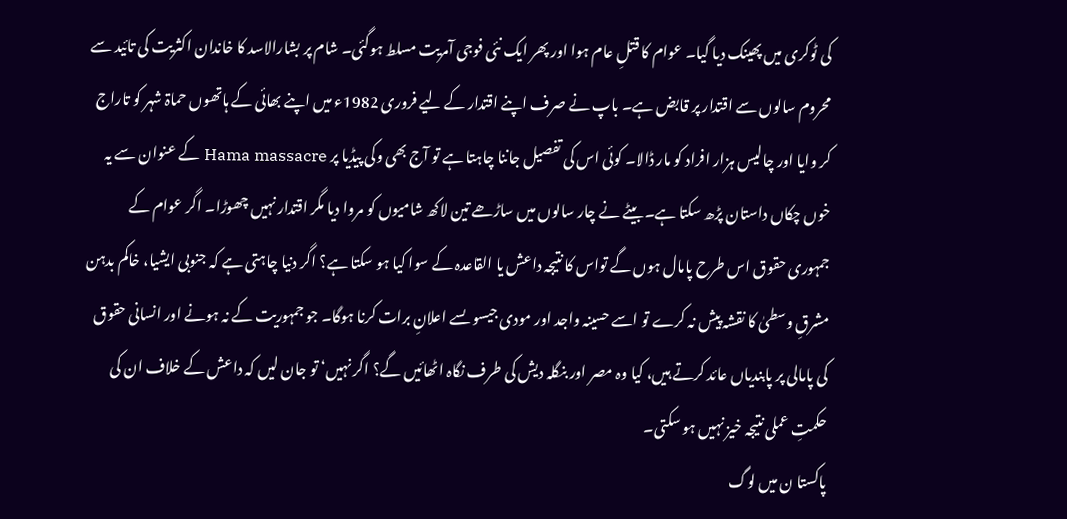کی ٹوکری میں پھینک دیا گیا۔ عوام کا قتلِ عام ہوا اور پھر ایک نئی فوجی آمریت مسلط ہوگئی۔ شام پر بشارالاسد کا خاندان اکثریت کی تائید سے محروم سالوں سے اقتدار پر قابض ہے۔ باپ نے صرف اپنے اقتدار کے لیے فروری 1982ء میں اپنے بھائی کے ہاتھوں حماۃ شہر کو تاراج کر وایا اور چالیس ہزار افراد کو مار ڈالا۔ کوئی اس کی تفصیل جاننا چاہتا ہے تو آج بھی وکی پیڈیا پر Hama massacre کے عنوان سے یہ خوں چکاں داستان پڑھ سکتا ہے۔ بیٹے نے چار سالوں میں ساڑھے تین لاکھ شامیوں کو مروا دیا مگر اقتدار نہیں چھوڑا۔ اگر عوام کے جمہوری حقوق اس طرح پامال ہوں گے تواس کا نتیجہ داعش یا القاعدہ کے سوا کیا ہو سکتا ہے؟ اگر دنیا چاہتی ہے کہ جنوبی ایشیا، خاکم بدہن مشرقِ وسطیٰ کا نقشہ پیش نہ کرے تو اسے حسینہ واجد اور مودی جیسو ںسے اعلانِ برات کرنا ہوگا۔ جو جمہوریت کے نہ ہونے اور انسانی حقوق کی پامالی پر پابندیاں عائد کرتے ہیں، کیا وہ مصر اور بنگلہ دیش کی طرف نگاہ اٹھائیں گے؟ اگر نہیں‘ تو جان لیں کہ داعش کے خلاف ان کی حکمتِ عملی نتیجہ خیز نہیں ہو سکتی۔
پاکستا ن میں لوگ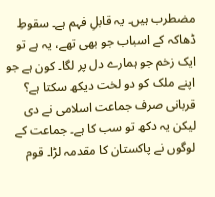مضطرب ہیں۔ یہ قابلِ فہم ہے۔ سقوطِ ڈھاکہ کے اسباب جو بھی تھے، یہ ہے تو ایک زخم جو ہمارے دل پر لگا۔ کون ہے جو اپنے ملک کو دو لخت دیکھ سکتا ہے؟ قربانی صرف جماعت اسلامی نے دی لیکن یہ دکھ تو سب کا ہے۔ جماعت کے لوگوں نے پاکستان کا مقدمہ لڑا۔ قوم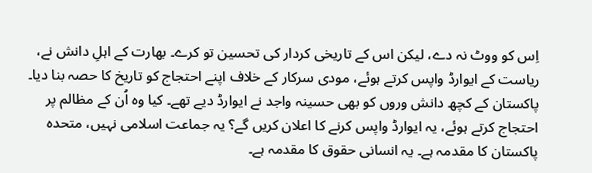اِس کو ووٹ نہ دے، لیکن اس کے تاریخی کردار کی تحسین تو کرے۔ بھارت کے اہلِ دانش نے، ریاست کے ایوارڈ واپس کرتے ہوئے، مودی سرکار کے خلاف اپنے احتجاج کو تاریخ کا حصہ بنا دیا۔ پاکستان کے کچھ دانش وروں کو بھی حسینہ واجد نے ایوارڈ دیے تھے۔ کیا وہ اُن کے مظالم پر احتجاج کرتے ہوئے، یہ ایوارڈ واپس کرنے کا اعلان کریں گے؟ یہ جماعت اسلامی نہیں، متحدہ پاکستان کا مقدمہ ہے۔ یہ انسانی حقوق کا مقدمہ ہے۔